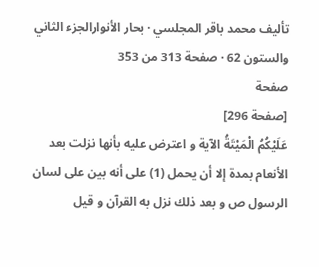تأليف محمد باقر المجلسي · بحار الأنوارالجزء الثاني والستون 62 · صفحة 313 من 353
صفحة
[صفحة 296]
عَلَيْكُمُ الْمَيْتَةُ الآية و اعترض عليه بأنها نزلت بعد الأنعام بمدة إلا أن يحمل (1) على أنه بين على لسان الرسول ص و بعد ذلك نزل به القرآن و قيل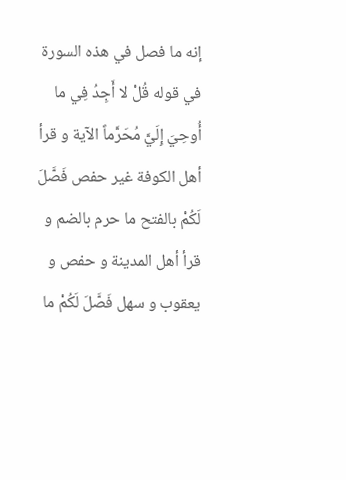إنه ما فصل في هذه السورة في قوله قُلْ لا أَجِدُ فِي ما أُوحِيَ إِلَيَّ مُحَرَّماً الآية و قرأ أهل الكوفة غير حفص فَصَّلَ لَكُمْ بالفتح ما حرم بالضم و قرأ أهل المدينة و حفص و يعقوب و سهل فَصَّلَ لَكُمْ ما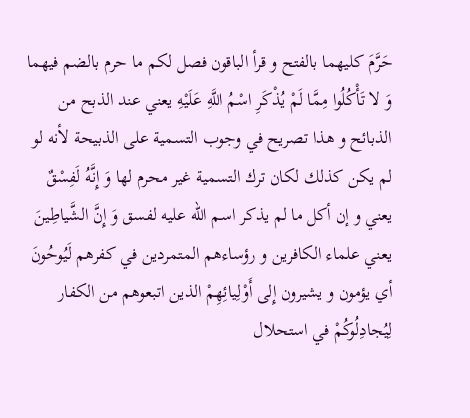حَرَّمَ كليهما بالفتح و قرأ الباقون فصل لكم ما حرم بالضم فيهما وَ لا تَأْكُلُوا مِمَّا لَمْ يُذْكَرِ اسْمُ اللَّهِ عَلَيْهِ يعني عند الذبح من الذبائح و هذا تصريح في وجوب التسمية على الذبيحة لأنه لو لم يكن كذلك لكان ترك التسمية غير محرم لها وَ إِنَّهُ لَفِسْقٌ يعني و إن أكل ما لم يذكر اسم الله عليه لفسق وَ إِنَّ الشَّياطِينَ يعني علماء الكافرين و رؤساءهم المتمردين في كفرهم لَيُوحُونَ أي يؤمون و يشيرون إِلى أَوْلِيائِهِمْ الذين اتبعوهم من الكفار لِيُجادِلُوكُمْ في استحلال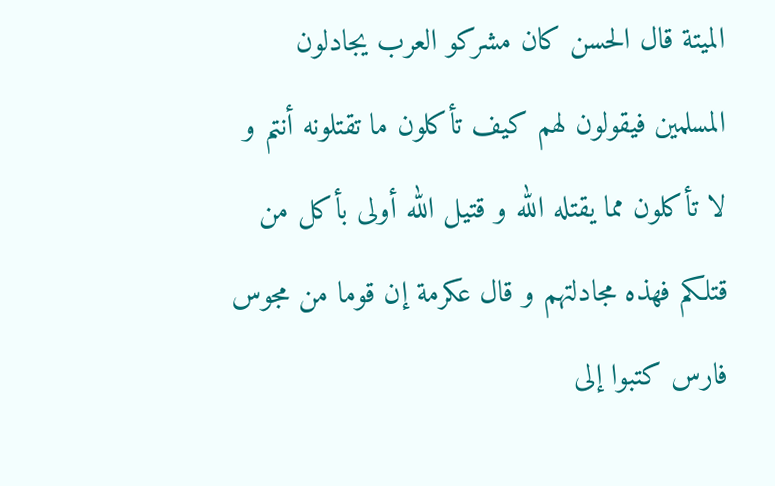الميتة قال الحسن كان مشركو العرب يجادلون المسلمين فيقولون لهم كيف تأكلون ما تقتلونه أنتم و لا تأكلون مما يقتله الله و قتيل الله أولى بأكل من قتلكم فهذه مجادلتهم و قال عكرمة إن قوما من مجوس فارس كتبوا إلى